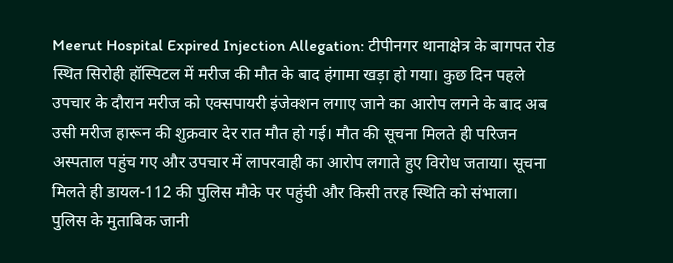Meerut Hospital Expired Injection Allegation: टीपीनगर थानाक्षेत्र के बागपत रोड स्थित सिरोही हॉस्पिटल में मरीज की मौत के बाद हंगामा खड़ा हो गया। कुछ दिन पहले उपचार के दौरान मरीज को एक्सपायरी इंजेक्शन लगाए जाने का आरोप लगने के बाद अब उसी मरीज हारून की शुक्रवार देर रात मौत हो गई। मौत की सूचना मिलते ही परिजन अस्पताल पहुंच गए और उपचार में लापरवाही का आरोप लगाते हुए विरोध जताया। सूचना मिलते ही डायल-112 की पुलिस मौके पर पहुंची और किसी तरह स्थिति को संभाला।
पुलिस के मुताबिक जानी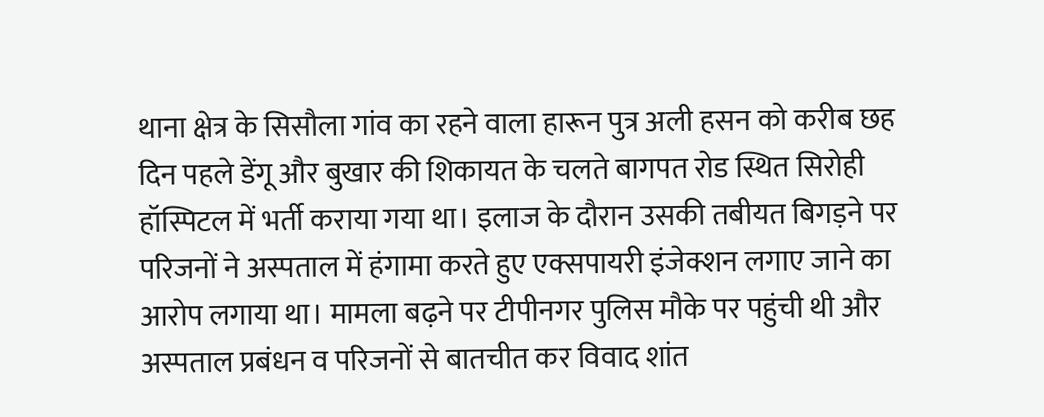थाना क्षेत्र के सिसौला गांव का रहने वाला हारून पुत्र अली हसन को करीब छह दिन पहले डेंगू और बुखार की शिकायत के चलते बागपत रोड स्थित सिरोही हॉस्पिटल में भर्ती कराया गया था। इलाज के दौरान उसकी तबीयत बिगड़ने पर परिजनों ने अस्पताल में हंगामा करते हुए एक्सपायरी इंजेक्शन लगाए जाने का आरोप लगाया था। मामला बढ़ने पर टीपीनगर पुलिस मौके पर पहुंची थी और अस्पताल प्रबंधन व परिजनों से बातचीत कर विवाद शांत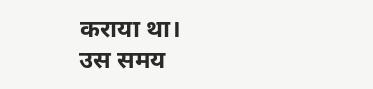कराया था।
उस समय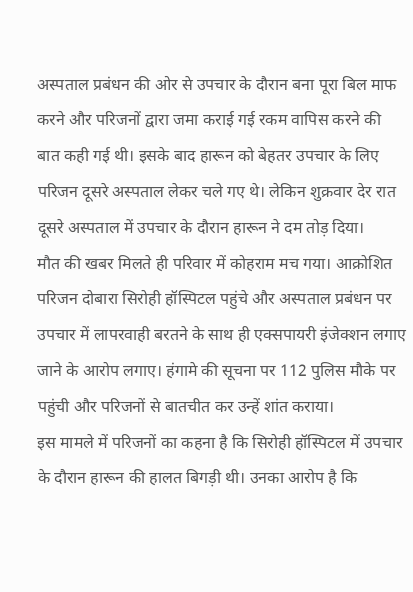अस्पताल प्रबंधन की ओर से उपचार के दौरान बना पूरा बिल माफ करने और परिजनों द्वारा जमा कराई गई रकम वापिस करने की बात कही गई थी। इसके बाद हारून को बेहतर उपचार के लिए परिजन दूसरे अस्पताल लेकर चले गए थे। लेकिन शुक्रवार देर रात दूसरे अस्पताल में उपचार के दौरान हारून ने दम तोड़ दिया।
मौत की खबर मिलते ही परिवार में कोहराम मच गया। आक्रोशित परिजन दोबारा सिरोही हॉस्पिटल पहुंचे और अस्पताल प्रबंधन पर उपचार में लापरवाही बरतने के साथ ही एक्सपायरी इंजेक्शन लगाए जाने के आरोप लगाए। हंगामे की सूचना पर 112 पुलिस मौके पर पहुंची और परिजनों से बातचीत कर उन्हें शांत कराया।
इस मामले में परिजनों का कहना है कि सिरोही हॉस्पिटल में उपचार के दौरान हारून की हालत बिगड़ी थी। उनका आरोप है कि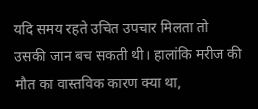यदि समय रहते उचित उपचार मिलता तो उसकी जान बच सकती थी। हालांकि मरीज की मौत का वास्तविक कारण क्या था,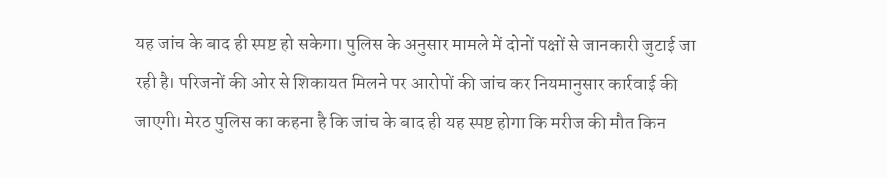यह जांच के बाद ही स्पष्ट हो सकेगा। पुलिस के अनुसार मामले में दोनों पक्षों से जानकारी जुटाई जा रही है। परिजनों की ओर से शिकायत मिलने पर आरोपों की जांच कर नियमानुसार कार्रवाई की जाएगी। मेरठ पुलिस का कहना है कि जांच के बाद ही यह स्पष्ट होगा कि मरीज की मौत किन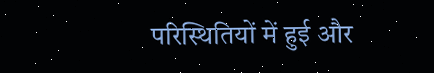परिस्थितियों में हुई और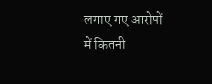लगाए गए आरोपों में कितनी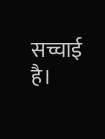सच्चाई है।